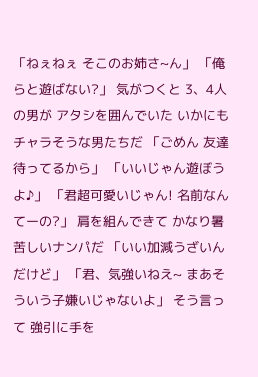「ねぇねぇ そこのお姉さ~ん」 「俺らと遊ばない?」 気がつくと 3、4人の男が アタシを囲んでいた いかにもチャラそうな男たちだ 「ごめん 友達待ってるから」 「いいじゃん遊ぼうよ♪」 「君超可愛いじゃん! 名前なんてーの?」 肩を組んできて かなり暑苦しいナンパだ 「いい加減うざいんだけど」 「君、気強いねえ~ まあそういう子嫌いじゃないよ」 そう言って 強引に手を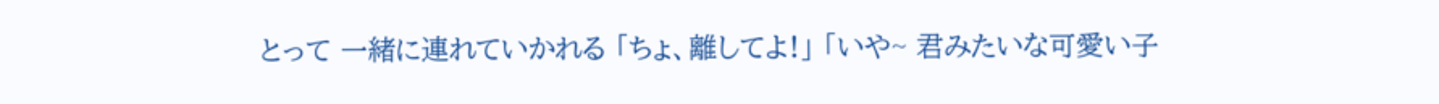とって 一緒に連れていかれる 「ちょ、離してよ!」 「いや~ 君みたいな可愛い子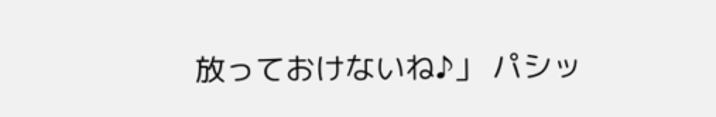放っておけないね♪」 パシッ